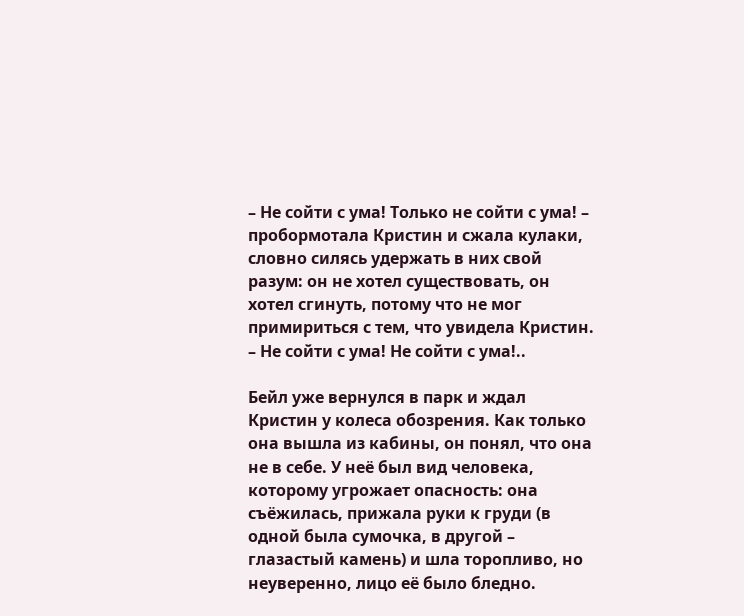– Не сойти с ума! Только не сойти с ума! – пробормотала Кристин и сжала кулаки, словно силясь удержать в них свой разум: он не хотел существовать, он хотел сгинуть, потому что не мог примириться с тем, что увидела Кристин. – Не сойти с ума! Не сойти с ума!..

Бейл уже вернулся в парк и ждал Кристин у колеса обозрения. Как только она вышла из кабины, он понял, что она не в себе. У неё был вид человека, которому угрожает опасность: она съёжилась, прижала руки к груди (в одной была сумочка, в другой – глазастый камень) и шла торопливо, но неуверенно, лицо её было бледно.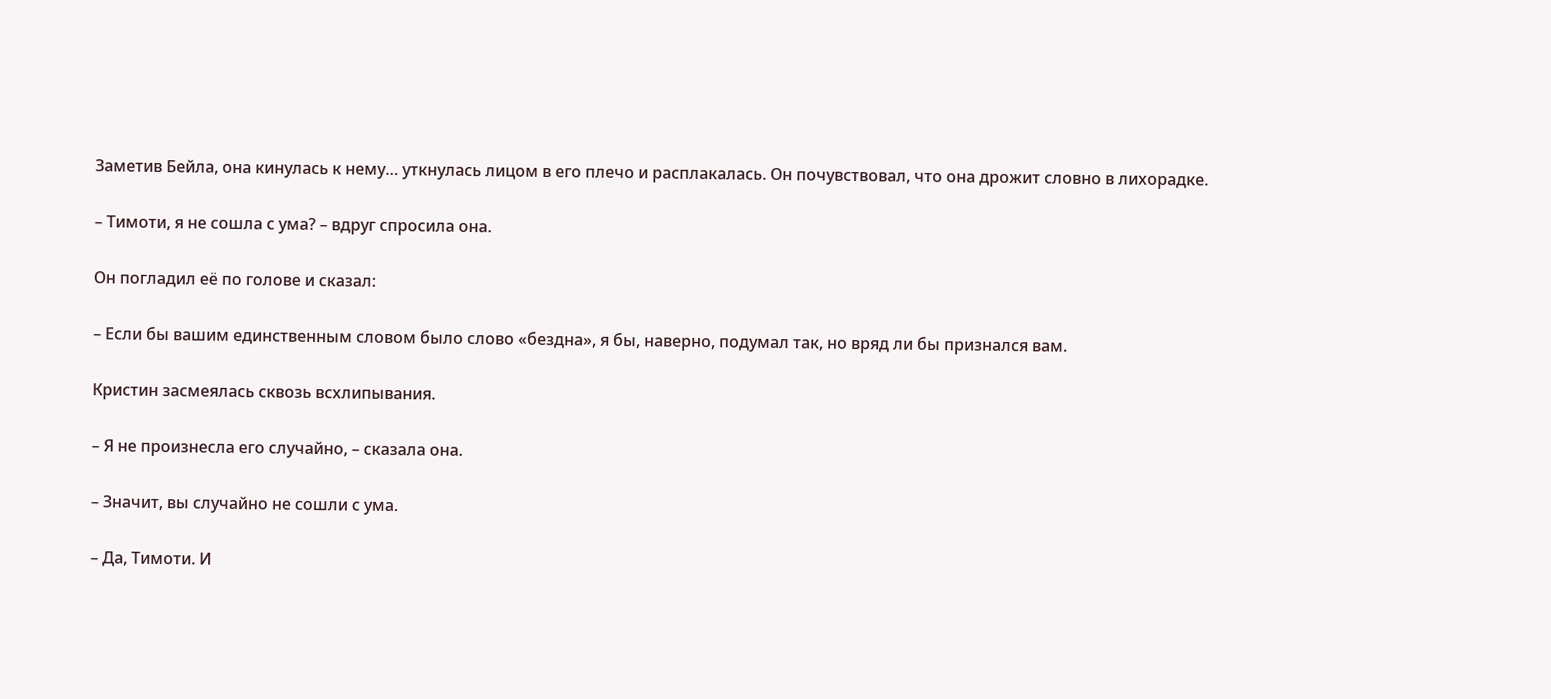Заметив Бейла, она кинулась к нему… уткнулась лицом в его плечо и расплакалась. Он почувствовал, что она дрожит словно в лихорадке.

– Тимоти, я не сошла с ума? – вдруг спросила она.

Он погладил её по голове и сказал:

– Если бы вашим единственным словом было слово «бездна», я бы, наверно, подумал так, но вряд ли бы признался вам.

Кристин засмеялась сквозь всхлипывания.

– Я не произнесла его случайно, – сказала она.

– Значит, вы случайно не сошли с ума.

– Да, Тимоти. И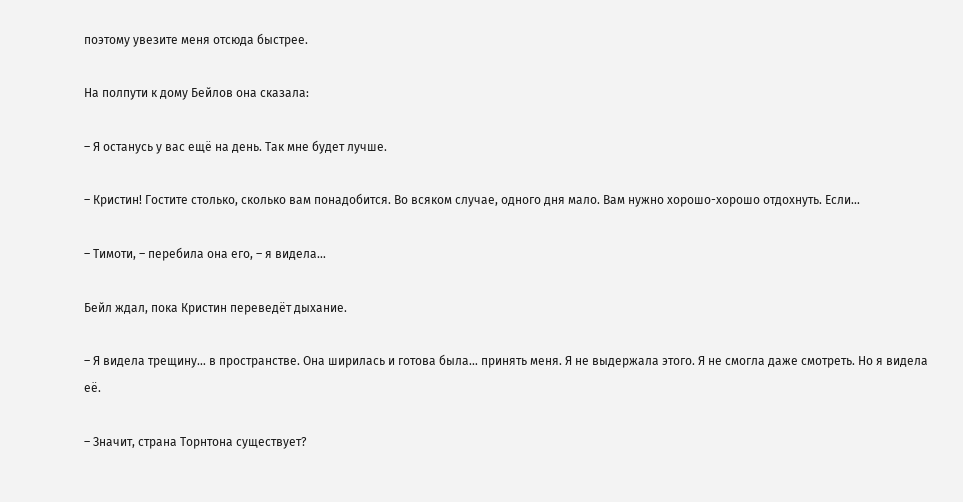поэтому увезите меня отсюда быстрее.

На полпути к дому Бейлов она сказала:

– Я останусь у вас ещё на день. Так мне будет лучше.

– Кристин! Гостите столько, сколько вам понадобится. Во всяком случае, одного дня мало. Вам нужно хорошо-хорошо отдохнуть. Если…

– Тимоти, – перебила она его, – я видела…

Бейл ждал, пока Кристин переведёт дыхание.

– Я видела трещину… в пространстве. Она ширилась и готова была… принять меня. Я не выдержала этого. Я не смогла даже смотреть. Но я видела её.

– Значит, страна Торнтона существует?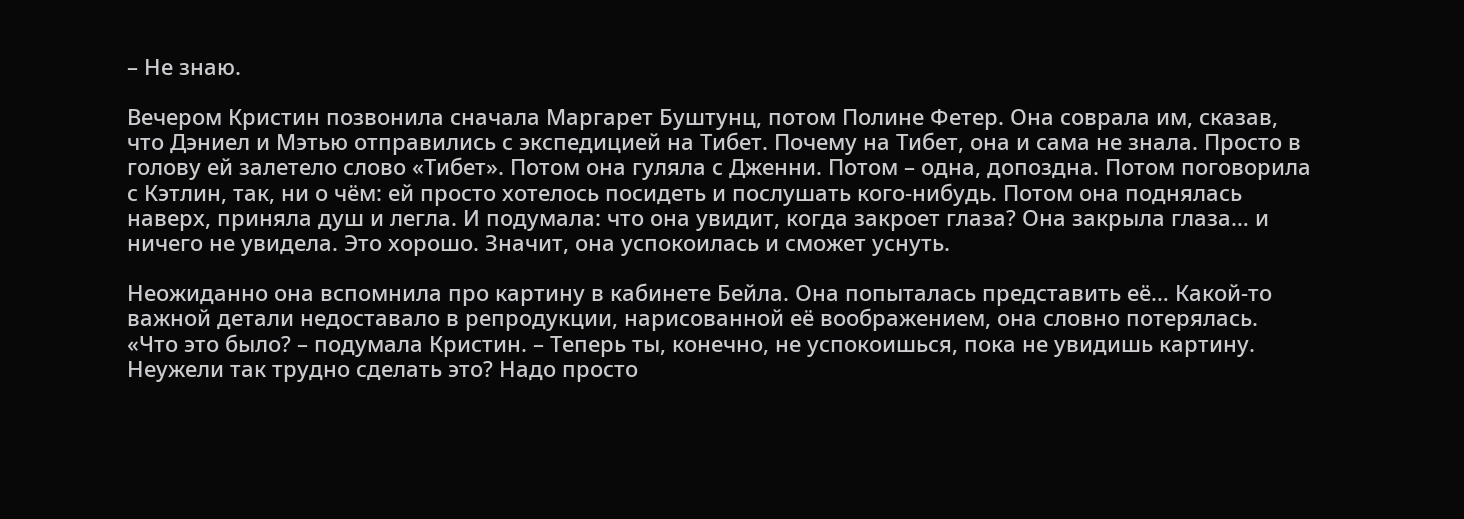– Не знаю.

Вечером Кристин позвонила сначала Маргарет Буштунц, потом Полине Фетер. Она соврала им, сказав, что Дэниел и Мэтью отправились с экспедицией на Тибет. Почему на Тибет, она и сама не знала. Просто в голову ей залетело слово «Тибет». Потом она гуляла с Дженни. Потом – одна, допоздна. Потом поговорила с Кэтлин, так, ни о чём: ей просто хотелось посидеть и послушать кого-нибудь. Потом она поднялась наверх, приняла душ и легла. И подумала: что она увидит, когда закроет глаза? Она закрыла глаза… и ничего не увидела. Это хорошо. Значит, она успокоилась и сможет уснуть.

Неожиданно она вспомнила про картину в кабинете Бейла. Она попыталась представить её… Какой-то важной детали недоставало в репродукции, нарисованной её воображением, она словно потерялась. «Что это было? – подумала Кристин. – Теперь ты, конечно, не успокоишься, пока не увидишь картину. Неужели так трудно сделать это? Надо просто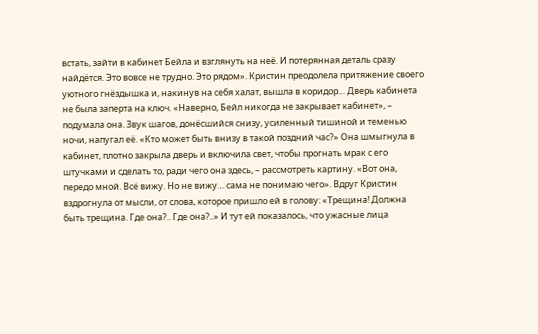встать, зайти в кабинет Бейла и взглянуть на неё. И потерянная деталь сразу найдётся. Это вовсе не трудно. Это рядом». Кристин преодолела притяжение своего уютного гнёздышка и, накинув на себя халат, вышла в коридор… Дверь кабинета не была заперта на ключ. «Наверно, Бейл никогда не закрывает кабинет», – подумала она. Звук шагов, донёсшийся снизу, усиленный тишиной и теменью ночи, напугал её. «Кто может быть внизу в такой поздний час?» Она шмыгнула в кабинет, плотно закрыла дверь и включила свет, чтобы прогнать мрак с его штучками и сделать то, ради чего она здесь, – рассмотреть картину. «Вот она, передо мной. Всё вижу. Но не вижу… сама не понимаю чего». Вдруг Кристин вздрогнула от мысли, от слова, которое пришло ей в голову: «Трещина! Должна быть трещина. Где она?.. Где она?..» И тут ей показалось, что ужасные лица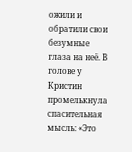ожили и обратили свои безумные глаза на неё. В голове у Кристин промелькнула спасительная мысль: «Это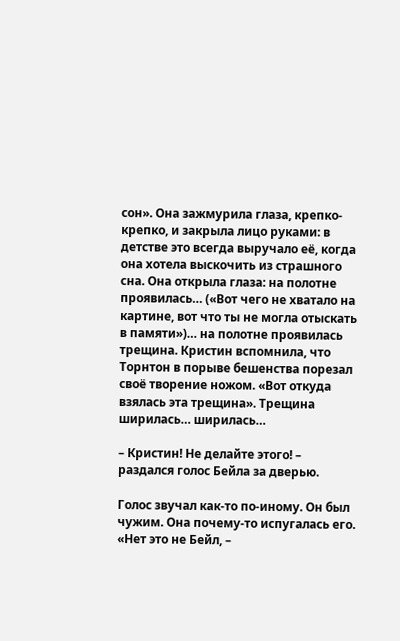сон». Она зажмурила глаза, крепко-крепко, и закрыла лицо руками: в детстве это всегда выручало её, когда она хотела выскочить из страшного сна. Она открыла глаза: на полотне проявилась… («Вот чего не хватало на картине, вот что ты не могла отыскать в памяти»)… на полотне проявилась трещина. Кристин вспомнила, что Торнтон в порыве бешенства порезал своё творение ножом. «Вот откуда взялась эта трещина». Трещина ширилась… ширилась…

– Кристин! Не делайте этого! – раздался голос Бейла за дверью.

Голос звучал как-то по-иному. Он был чужим. Она почему-то испугалась его. «Нет это не Бейл, –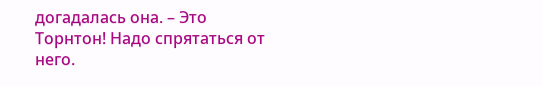догадалась она. – Это Торнтон! Надо спрятаться от него.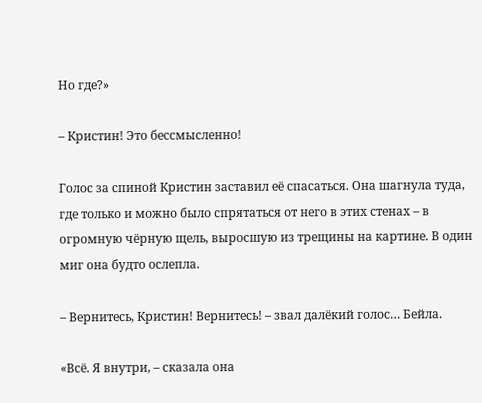Но где?»

– Кристин! Это бессмысленно!

Голос за спиной Кристин заставил её спасаться. Она шагнула туда, где только и можно было спрятаться от него в этих стенах – в огромную чёрную щель, выросшую из трещины на картине. В один миг она будто ослепла.

– Вернитесь, Кристин! Вернитесь! – звал далёкий голос… Бейла.

«Всё. Я внутри, – сказала она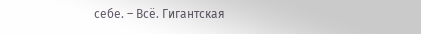себе. – Всё. Гигантская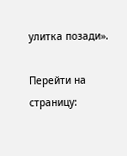улитка позади».

Перейти на страницу: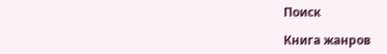Поиск

Книга жанров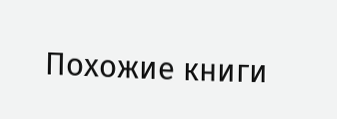Похожие книги